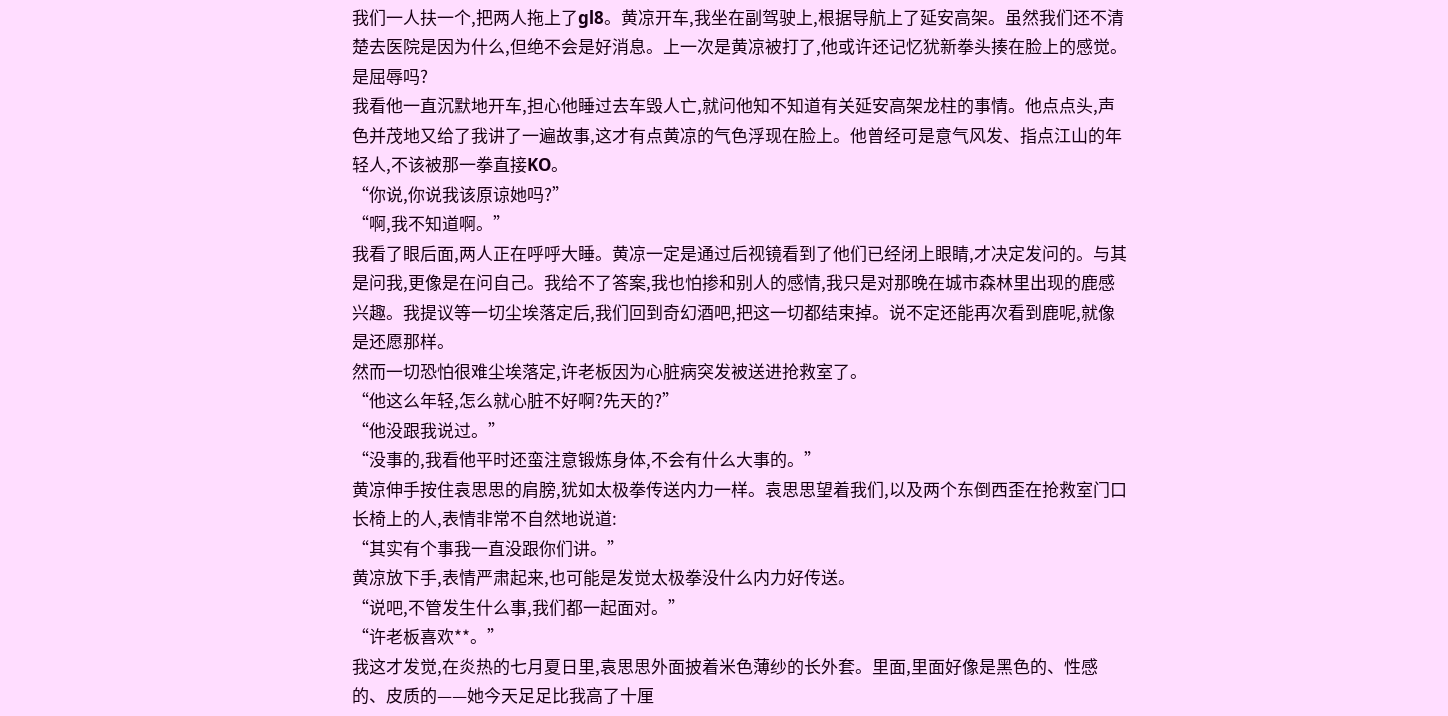我们一人扶一个,把两人拖上了gl8。黄凉开车,我坐在副驾驶上,根据导航上了延安高架。虽然我们还不清楚去医院是因为什么,但绝不会是好消息。上一次是黄凉被打了,他或许还记忆犹新拳头揍在脸上的感觉。是屈辱吗?
我看他一直沉默地开车,担心他睡过去车毁人亡,就问他知不知道有关延安高架龙柱的事情。他点点头,声色并茂地又给了我讲了一遍故事,这才有点黄凉的气色浮现在脸上。他曾经可是意气风发、指点江山的年轻人,不该被那一拳直接KO。
“你说,你说我该原谅她吗?”
“啊,我不知道啊。”
我看了眼后面,两人正在呼呼大睡。黄凉一定是通过后视镜看到了他们已经闭上眼睛,才决定发问的。与其是问我,更像是在问自己。我给不了答案,我也怕掺和别人的感情,我只是对那晚在城市森林里出现的鹿感兴趣。我提议等一切尘埃落定后,我们回到奇幻酒吧,把这一切都结束掉。说不定还能再次看到鹿呢,就像是还愿那样。
然而一切恐怕很难尘埃落定,许老板因为心脏病突发被送进抢救室了。
“他这么年轻,怎么就心脏不好啊?先天的?”
“他没跟我说过。”
“没事的,我看他平时还蛮注意锻炼身体,不会有什么大事的。”
黄凉伸手按住袁思思的肩膀,犹如太极拳传送内力一样。袁思思望着我们,以及两个东倒西歪在抢救室门口长椅上的人,表情非常不自然地说道:
“其实有个事我一直没跟你们讲。”
黄凉放下手,表情严肃起来,也可能是发觉太极拳没什么内力好传送。
“说吧,不管发生什么事,我们都一起面对。”
“许老板喜欢**。”
我这才发觉,在炎热的七月夏日里,袁思思外面披着米色薄纱的长外套。里面,里面好像是黑色的、性感的、皮质的——她今天足足比我高了十厘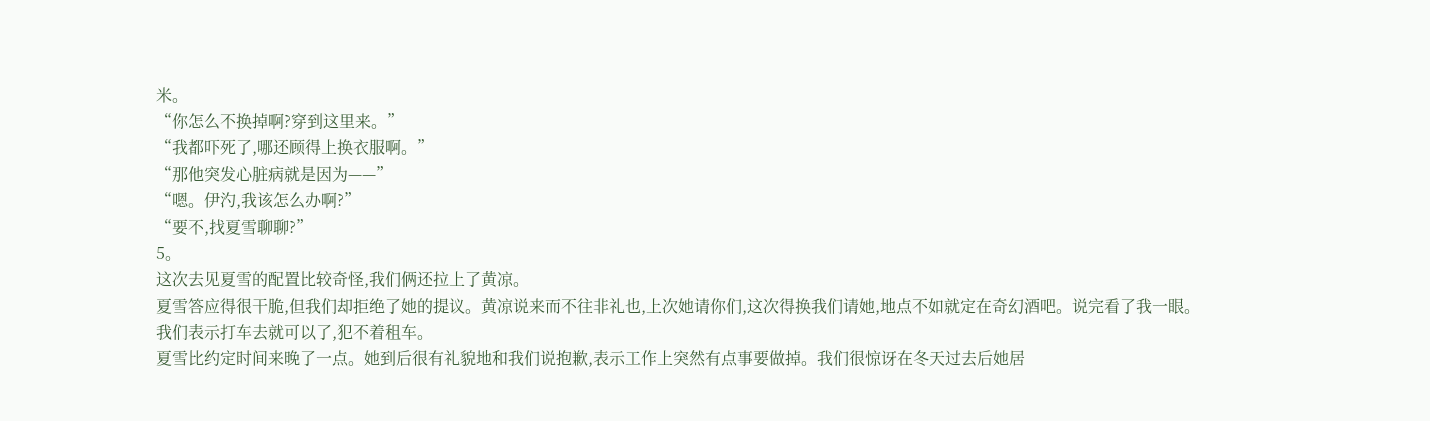米。
“你怎么不换掉啊?穿到这里来。”
“我都吓死了,哪还顾得上换衣服啊。”
“那他突发心脏病就是因为——”
“嗯。伊汋,我该怎么办啊?”
“要不,找夏雪聊聊?”
5。
这次去见夏雪的配置比较奇怪,我们俩还拉上了黄凉。
夏雪答应得很干脆,但我们却拒绝了她的提议。黄凉说来而不往非礼也,上次她请你们,这次得换我们请她,地点不如就定在奇幻酒吧。说完看了我一眼。
我们表示打车去就可以了,犯不着租车。
夏雪比约定时间来晚了一点。她到后很有礼貌地和我们说抱歉,表示工作上突然有点事要做掉。我们很惊讶在冬天过去后她居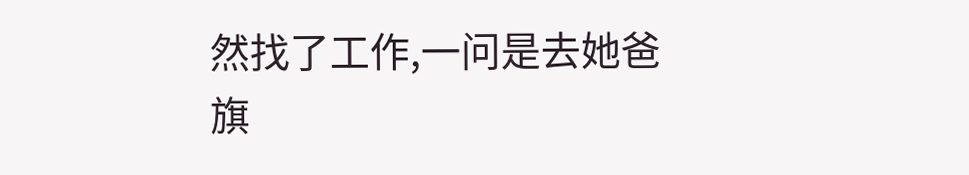然找了工作,一问是去她爸旗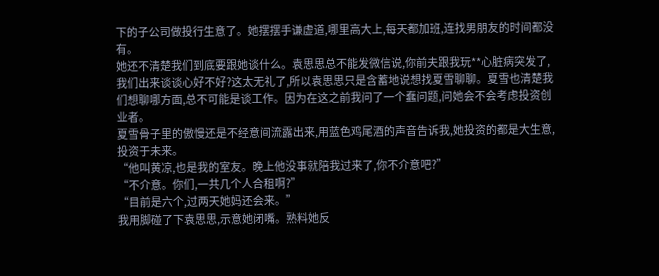下的子公司做投行生意了。她摆摆手谦虚道,哪里高大上,每天都加班,连找男朋友的时间都没有。
她还不清楚我们到底要跟她谈什么。袁思思总不能发微信说,你前夫跟我玩**心脏病突发了,我们出来谈谈心好不好?这太无礼了,所以袁思思只是含蓄地说想找夏雪聊聊。夏雪也清楚我们想聊哪方面,总不可能是谈工作。因为在这之前我问了一个蠢问题,问她会不会考虑投资创业者。
夏雪骨子里的傲慢还是不经意间流露出来,用蓝色鸡尾酒的声音告诉我,她投资的都是大生意,投资于未来。
“他叫黄凉,也是我的室友。晚上他没事就陪我过来了,你不介意吧?”
“不介意。你们,一共几个人合租啊?”
“目前是六个,过两天她妈还会来。”
我用脚碰了下袁思思,示意她闭嘴。熟料她反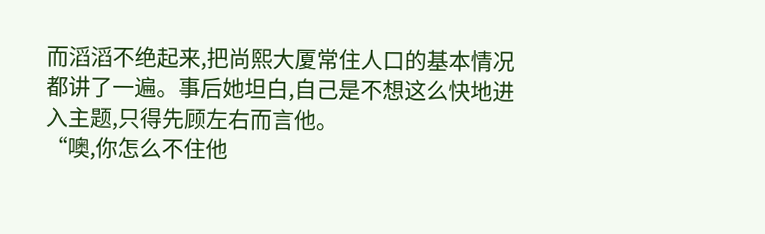而滔滔不绝起来,把尚熙大厦常住人口的基本情况都讲了一遍。事后她坦白,自己是不想这么快地进入主题,只得先顾左右而言他。
“噢,你怎么不住他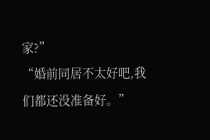家?”
“婚前同居不太好吧,我们都还没准备好。”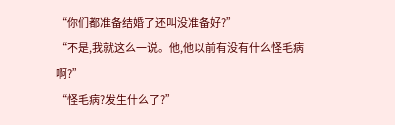“你们都准备结婚了还叫没准备好?”
“不是,我就这么一说。他,他以前有没有什么怪毛病啊?”
“怪毛病?发生什么了?”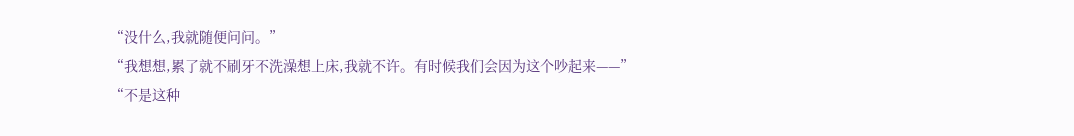“没什么,我就随便问问。”
“我想想,累了就不刷牙不洗澡想上床,我就不许。有时候我们会因为这个吵起来——”
“不是这种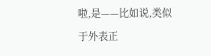啦,是——比如说,类似于外表正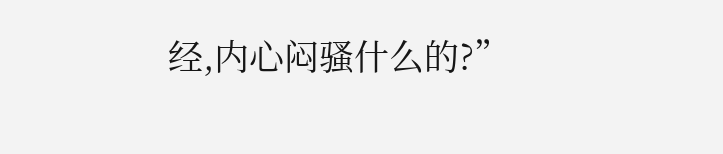经,内心闷骚什么的?”